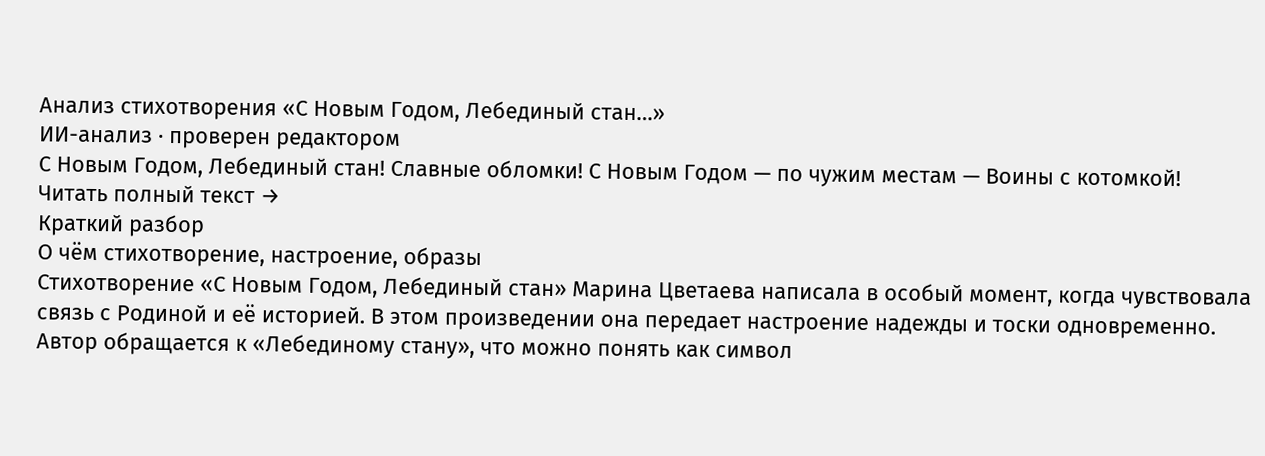Анализ стихотворения «С Новым Годом, Лебединый стан…»
ИИ-анализ · проверен редактором
С Новым Годом, Лебединый стан! Славные обломки! С Новым Годом — по чужим местам — Воины с котомкой!
Читать полный текст →
Краткий разбор
О чём стихотворение, настроение, образы
Стихотворение «С Новым Годом, Лебединый стан» Марина Цветаева написала в особый момент, когда чувствовала связь с Родиной и её историей. В этом произведении она передает настроение надежды и тоски одновременно. Автор обращается к «Лебединому стану», что можно понять как символ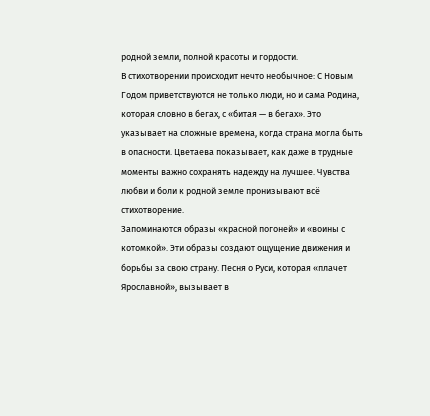родной земли, полной красоты и гордости.
В стихотворении происходит нечто необычное: С Новым Годом приветствуются не только люди, но и сама Родина, которая словно в бегах, с «битая — в бегах». Это указывает на сложные времена, когда страна могла быть в опасности. Цветаева показывает, как даже в трудные моменты важно сохранять надежду на лучшее. Чувства любви и боли к родной земле пронизывают всё стихотворение.
Запоминаются образы «красной погоней» и «воины с котомкой». Эти образы создают ощущение движения и борьбы за свою страну. Песня о Руси, которая «плачет Ярославной», вызывает в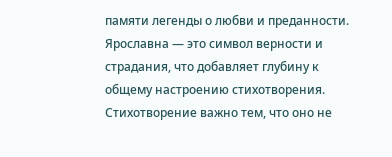памяти легенды о любви и преданности. Ярославна — это символ верности и страдания, что добавляет глубину к общему настроению стихотворения.
Стихотворение важно тем, что оно не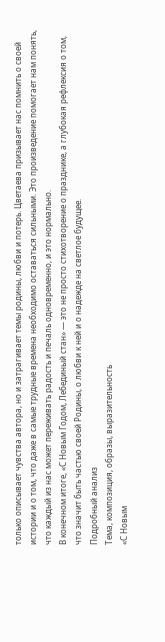только описывает чувства автора, но и затрагивает темы родины, любви и потерь. Цветаева призывает нас помнить о своей истории и о том, что даже в самые трудные времена необходимо оставаться сильными. Это произведение помогает нам понять, что каждый из нас может переживать радость и печаль одновременно, и это нормально.
В конечном итоге, «С Новым Годом, Лебединый стан» — это не просто стихотворение о празднике, а глубокая рефлексия о том, что значит быть частью своей Родины, о любви к ней и о надежде на светлое будущее.
Подробный анализ
Тема, композиция, образы, выразительность
«С Новым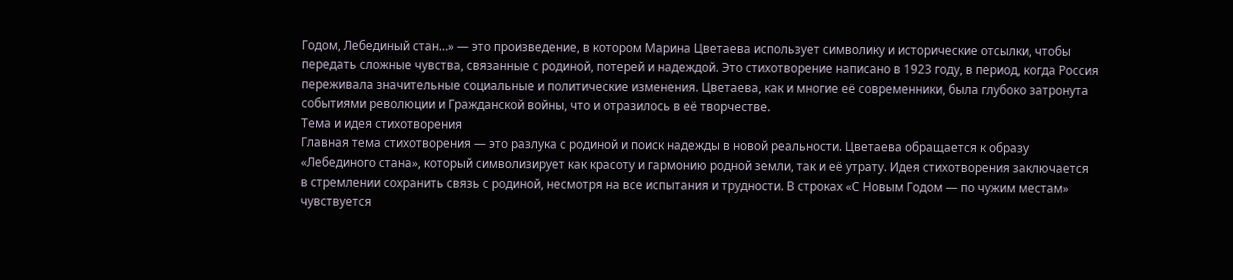Годом, Лебединый стан…» — это произведение, в котором Марина Цветаева использует символику и исторические отсылки, чтобы передать сложные чувства, связанные с родиной, потерей и надеждой. Это стихотворение написано в 1923 году, в период, когда Россия переживала значительные социальные и политические изменения. Цветаева, как и многие её современники, была глубоко затронута событиями революции и Гражданской войны, что и отразилось в её творчестве.
Тема и идея стихотворения
Главная тема стихотворения — это разлука с родиной и поиск надежды в новой реальности. Цветаева обращается к образу «Лебединого стана», который символизирует как красоту и гармонию родной земли, так и её утрату. Идея стихотворения заключается в стремлении сохранить связь с родиной, несмотря на все испытания и трудности. В строках «С Новым Годом — по чужим местам» чувствуется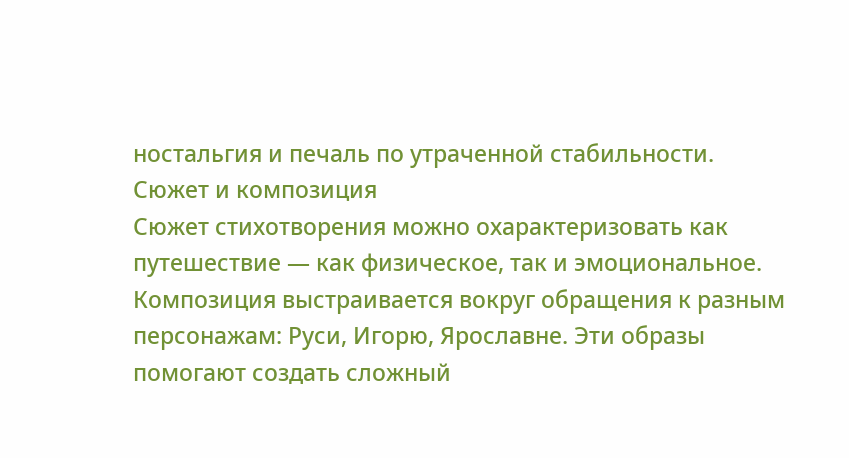ностальгия и печаль по утраченной стабильности.
Сюжет и композиция
Сюжет стихотворения можно охарактеризовать как путешествие — как физическое, так и эмоциональное. Композиция выстраивается вокруг обращения к разным персонажам: Руси, Игорю, Ярославне. Эти образы помогают создать сложный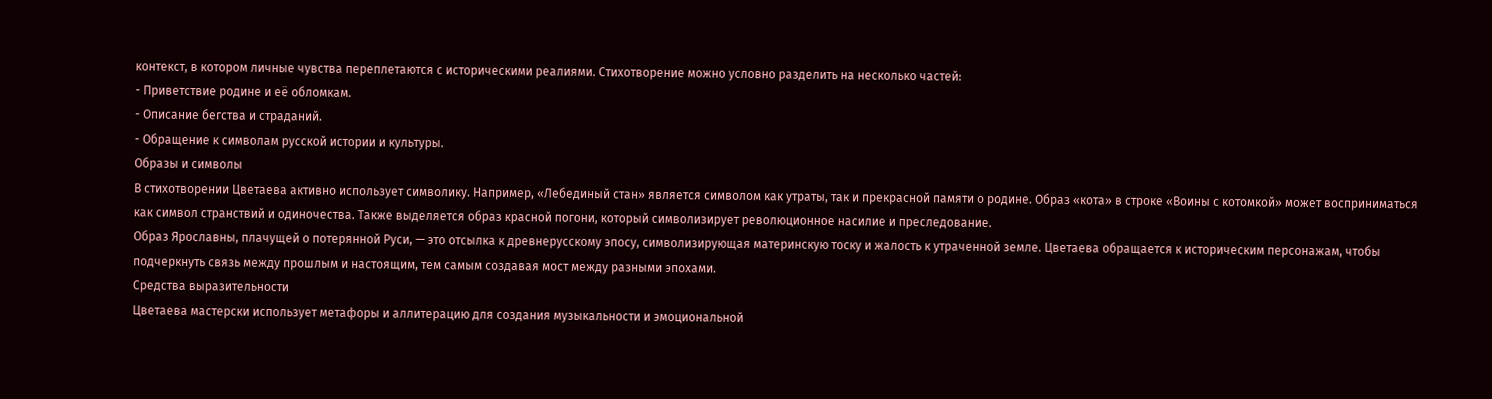контекст, в котором личные чувства переплетаются с историческими реалиями. Стихотворение можно условно разделить на несколько частей:
- Приветствие родине и её обломкам.
- Описание бегства и страданий.
- Обращение к символам русской истории и культуры.
Образы и символы
В стихотворении Цветаева активно использует символику. Например, «Лебединый стан» является символом как утраты, так и прекрасной памяти о родине. Образ «кота» в строке «Воины с котомкой» может восприниматься как символ странствий и одиночества. Также выделяется образ красной погони, который символизирует революционное насилие и преследование.
Образ Ярославны, плачущей о потерянной Руси, — это отсылка к древнерусскому эпосу, символизирующая материнскую тоску и жалость к утраченной земле. Цветаева обращается к историческим персонажам, чтобы подчеркнуть связь между прошлым и настоящим, тем самым создавая мост между разными эпохами.
Средства выразительности
Цветаева мастерски использует метафоры и аллитерацию для создания музыкальности и эмоциональной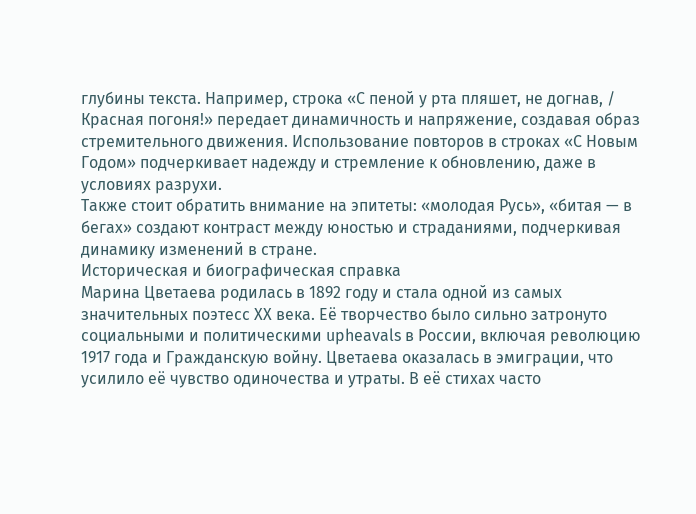глубины текста. Например, строка «С пеной у рта пляшет, не догнав, / Красная погоня!» передает динамичность и напряжение, создавая образ стремительного движения. Использование повторов в строках «С Новым Годом» подчеркивает надежду и стремление к обновлению, даже в условиях разрухи.
Также стоит обратить внимание на эпитеты: «молодая Русь», «битая — в бегах» создают контраст между юностью и страданиями, подчеркивая динамику изменений в стране.
Историческая и биографическая справка
Марина Цветаева родилась в 1892 году и стала одной из самых значительных поэтесс XX века. Её творчество было сильно затронуто социальными и политическими upheavals в России, включая революцию 1917 года и Гражданскую войну. Цветаева оказалась в эмиграции, что усилило её чувство одиночества и утраты. В её стихах часто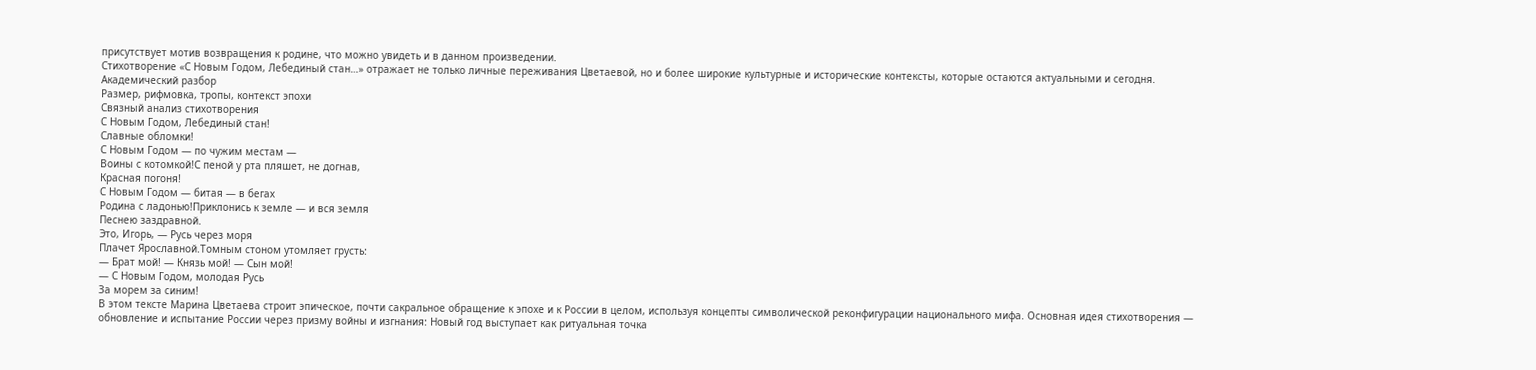присутствует мотив возвращения к родине, что можно увидеть и в данном произведении.
Стихотворение «С Новым Годом, Лебединый стан…» отражает не только личные переживания Цветаевой, но и более широкие культурные и исторические контексты, которые остаются актуальными и сегодня.
Академический разбор
Размер, рифмовка, тропы, контекст эпохи
Связный анализ стихотворения
С Новым Годом, Лебединый стан!
Славные обломки!
С Новым Годом — по чужим местам —
Воины с котомкой!С пеной у рта пляшет, не догнав,
Красная погоня!
С Новым Годом — битая — в бегах
Родина с ладонью!Приклонись к земле — и вся земля
Песнею заздравной.
Это, Игорь, — Русь через моря
Плачет Ярославной.Томным стоном утомляет грусть:
— Брат мой! — Князь мой! — Сын мой!
— С Новым Годом, молодая Русь
За морем за синим!
В этом тексте Марина Цветаева строит эпическое, почти сакральное обращение к эпохе и к России в целом, используя концепты символической реконфигурации национального мифа. Основная идея стихотворения — обновление и испытание России через призму войны и изгнания: Новый год выступает как ритуальная точка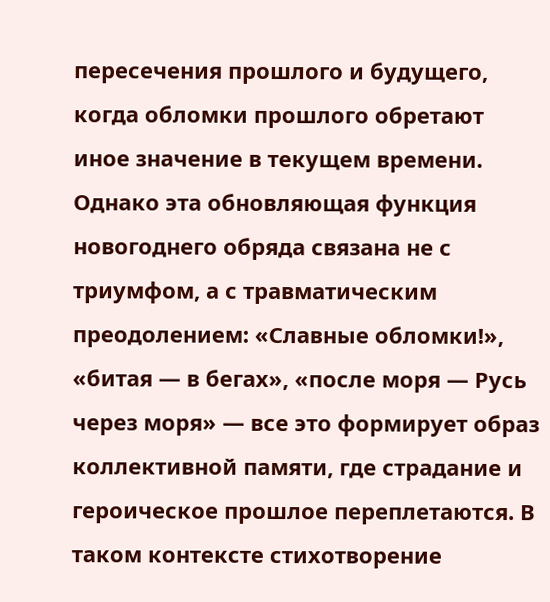пересечения прошлого и будущего, когда обломки прошлого обретают иное значение в текущем времени. Однако эта обновляющая функция новогоднего обряда связана не с триумфом, а с травматическим преодолением: «Славные обломки!», «битая — в бегах», «после моря — Русь через моря» — все это формирует образ коллективной памяти, где страдание и героическое прошлое переплетаются. В таком контексте стихотворение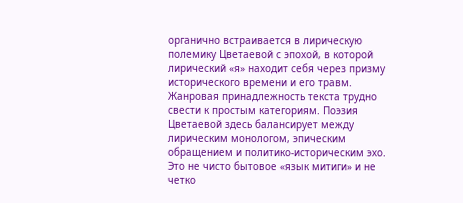органично встраивается в лирическую полемику Цветаевой с эпохой, в которой лирический «я» находит себя через призму исторического времени и его травм.
Жанровая принадлежность текста трудно свести к простым категориям. Поэзия Цветаевой здесь балансирует между лирическим монологом, эпическим обращением и политико-историческим эхо. Это не чисто бытовое «язык митиги» и не четко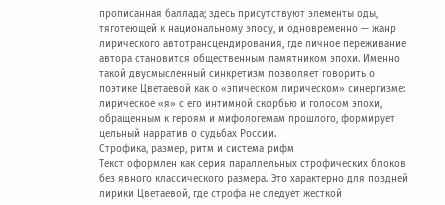прописанная баллада; здесь присутствуют элементы оды, тяготеющей к национальному эпосу, и одновременно — жанр лирического автотрансцендирования, где личное переживание автора становится общественным памятником эпохи. Именно такой двусмысленный синкретизм позволяет говорить о поэтике Цветаевой как о «эпическом лирическом» синергизме: лирическое «я» с его интимной скорбью и голосом эпохи, обращенным к героям и мифологемам прошлого, формирует цельный нарратив о судьбах России.
Строфика, размер, ритм и система рифм
Текст оформлен как серия параллельных строфических блоков без явного классического размера. Это характерно для поздней лирики Цветаевой, где строфа не следует жесткой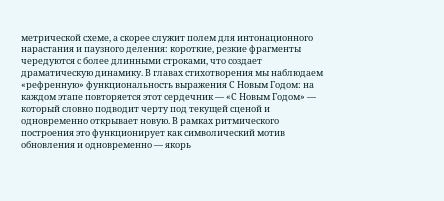метрической схеме, а скорее служит полем для интонационного нарастания и паузного деления: короткие, резкие фрагменты чередуются с более длинными строками, что создает драматическую динамику. В главах стихотворения мы наблюдаем «рефренную» функциональность выражения С Новым Годом: на каждом этапе повторяется этот сердечник — «С Новым Годом» — который словно подводит черту под текущей сценой и одновременно открывает новую. В рамках ритмического построения это функционирует как символический мотив обновления и одновременно — якорь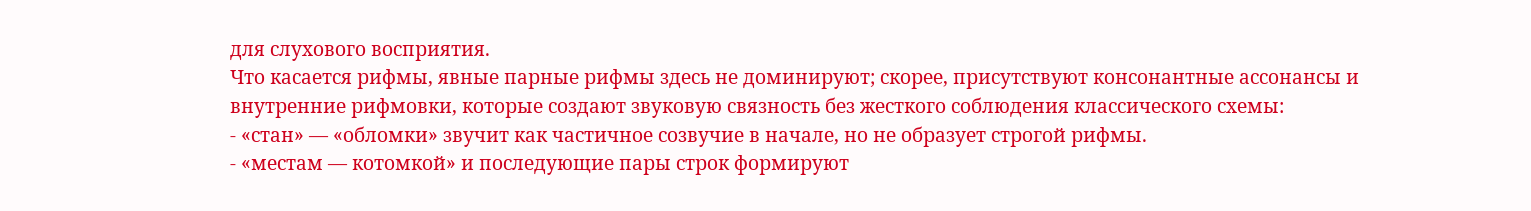для слухового восприятия.
Что касается рифмы, явные парные рифмы здесь не доминируют; скорее, присутствуют консонантные ассонансы и внутренние рифмовки, которые создают звуковую связность без жесткого соблюдения классического схемы:
- «стан» — «обломки» звучит как частичное созвучие в начале, но не образует строгой рифмы.
- «местам — котомкой» и последующие пары строк формируют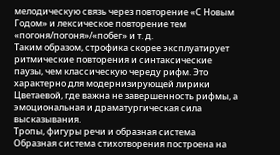мелодическую связь через повторение «С Новым Годом» и лексическое повторение тем «погоня/погоня»/«побег» и т. д.
Таким образом, строфика скорее эксплуатирует ритмические повторения и синтаксические паузы, чем классическую череду рифм. Это характерно для модернизирующей лирики Цветаевой, где важна не завершенность рифмы, а эмоциональная и драматургическая сила высказывания.
Тропы, фигуры речи и образная система
Образная система стихотворения построена на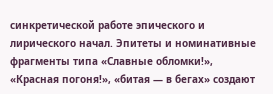синкретической работе эпического и лирического начал. Эпитеты и номинативные фрагменты типа «Славные обломки!», «Красная погоня!», «битая — в бегах» создают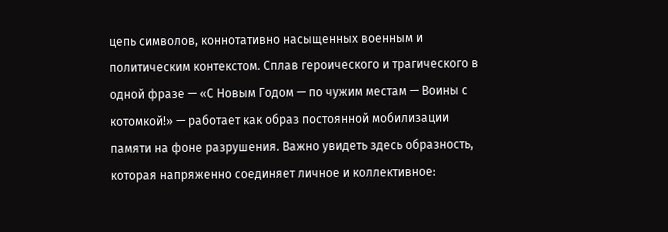цепь символов, коннотативно насыщенных военным и политическим контекстом. Сплав героического и трагического в одной фразе — «С Новым Годом — по чужим местам — Воины с котомкой!» — работает как образ постоянной мобилизации памяти на фоне разрушения. Важно увидеть здесь образность, которая напряженно соединяет личное и коллективное: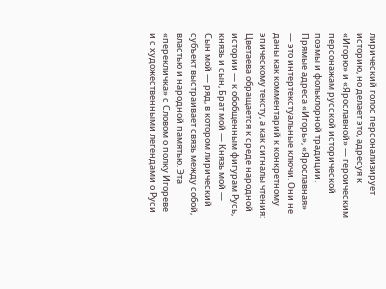лирический голос персонализирует историю, но делает это, адресуя к «Игорю» и «Ярославной» — героическим персонажам русской исторической поэмы и фольклорной традиции.
Прямые адреса «Игорь», «Ярославная» — это интертекстуальные ключи. Они не даны как комментарий к конкретному эпическому тексту, а как сигналы чтения: Цветаева обращается к среде народной истории — к обобщенным фигурам Русь, князь и сын, Брат мой — Князь мой — Сын мой — ряд, в котором лирический субъект выстраивает связь между собой, властью и народной памятью. Эта «перекличка» с Словом о полку Игореве и с художественными легендами о Руси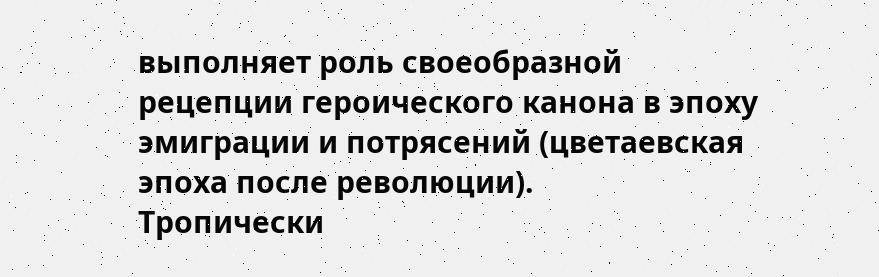выполняет роль своеобразной рецепции героического канона в эпоху эмиграции и потрясений (цветаевская эпоха после революции).
Тропически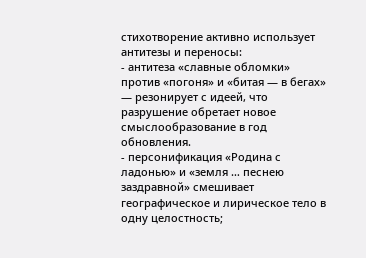стихотворение активно использует антитезы и переносы:
- антитеза «славные обломки» против «погоня» и «битая — в бегах» — резонирует с идеей, что разрушение обретает новое смыслообразование в год обновления.
- персонификация «Родина с ладонью» и «земля … песнею заздравной» смешивает географическое и лирическое тело в одну целостность;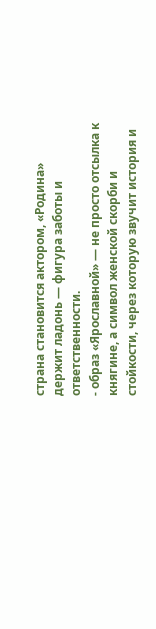страна становится актором, «Родина» держит ладонь — фигура заботы и ответственности.
- образ «Ярославной» — не просто отсылка к княгине, а символ женской скорби и стойкости, через которую звучит история и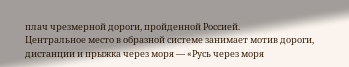плач чрезмерной дороги, пройденной Россией.
Центральное место в образной системе занимает мотив дороги, дистанции и прыжка через моря — «Русь через моря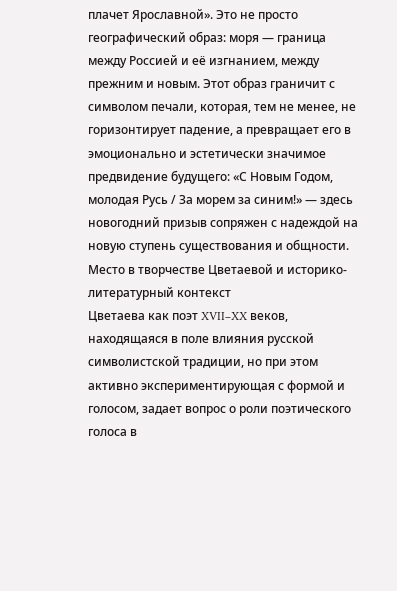плачет Ярославной». Это не просто географический образ: моря — граница между Россией и её изгнанием, между прежним и новым. Этот образ граничит с символом печали, которая, тем не менее, не горизонтирует падение, а превращает его в эмоционально и эстетически значимое предвидение будущего: «С Новым Годом, молодая Русь / За морем за синим!» — здесь новогодний призыв сопряжен с надеждой на новую ступень существования и общности.
Место в творчестве Цветаевой и историко-литературный контекст
Цветаева как поэт XVII–XX веков, находящаяся в поле влияния русской символистской традиции, но при этом активно экспериментирующая с формой и голосом, задает вопрос о роли поэтического голоса в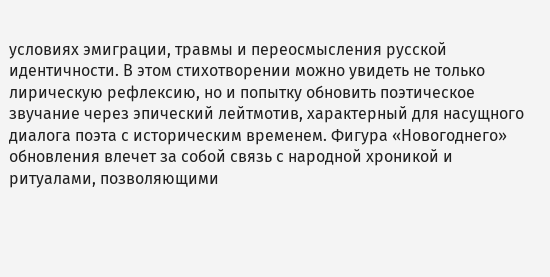условиях эмиграции, травмы и переосмысления русской идентичности. В этом стихотворении можно увидеть не только лирическую рефлексию, но и попытку обновить поэтическое звучание через эпический лейтмотив, характерный для насущного диалога поэта с историческим временем. Фигура «Новогоднего» обновления влечет за собой связь с народной хроникой и ритуалами, позволяющими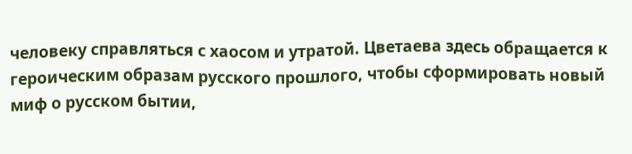человеку справляться с хаосом и утратой. Цветаева здесь обращается к героическим образам русского прошлого, чтобы сформировать новый миф о русском бытии,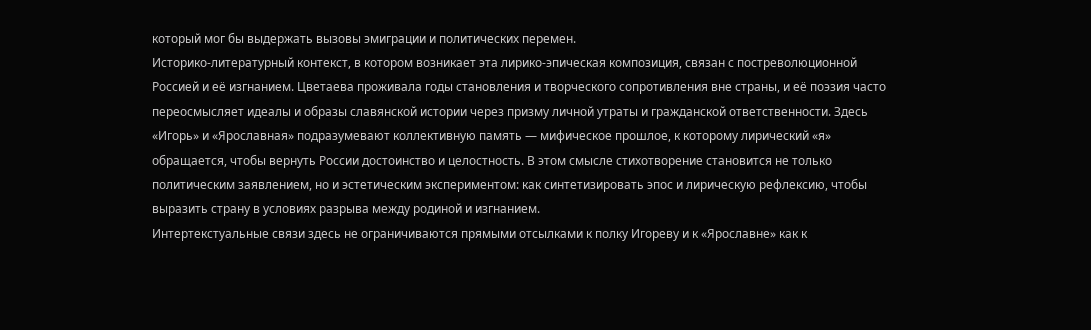который мог бы выдержать вызовы эмиграции и политических перемен.
Историко-литературный контекст, в котором возникает эта лирико-эпическая композиция, связан с постреволюционной Россией и её изгнанием. Цветаева проживала годы становления и творческого сопротивления вне страны, и её поэзия часто переосмысляет идеалы и образы славянской истории через призму личной утраты и гражданской ответственности. Здесь «Игорь» и «Ярославная» подразумевают коллективную память — мифическое прошлое, к которому лирический «я» обращается, чтобы вернуть России достоинство и целостность. В этом смысле стихотворение становится не только политическим заявлением, но и эстетическим экспериментом: как синтетизировать эпос и лирическую рефлексию, чтобы выразить страну в условиях разрыва между родиной и изгнанием.
Интертекстуальные связи здесь не ограничиваются прямыми отсылками к полку Игореву и к «Ярославне» как к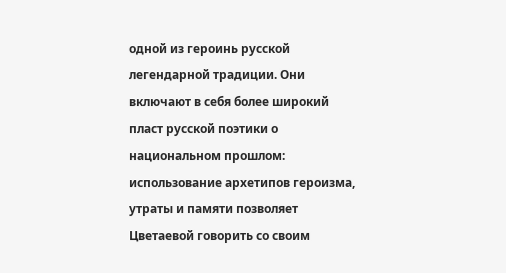одной из героинь русской легендарной традиции. Они включают в себя более широкий пласт русской поэтики о национальном прошлом: использование архетипов героизма, утраты и памяти позволяет Цветаевой говорить со своим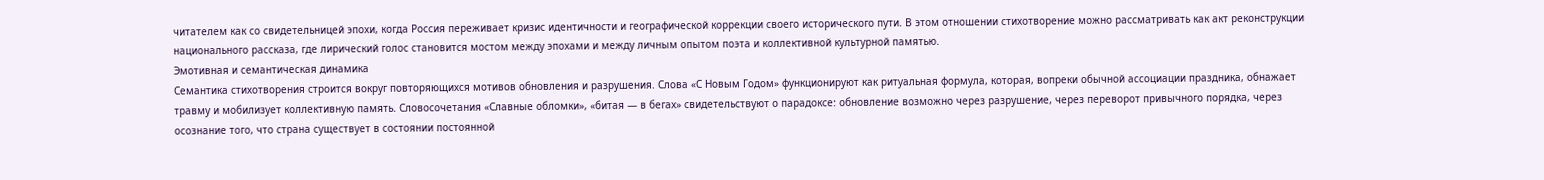читателем как со свидетельницей эпохи, когда Россия переживает кризис идентичности и географической коррекции своего исторического пути. В этом отношении стихотворение можно рассматривать как акт реконструкции национального рассказа, где лирический голос становится мостом между эпохами и между личным опытом поэта и коллективной культурной памятью.
Эмотивная и семантическая динамика
Семантика стихотворения строится вокруг повторяющихся мотивов обновления и разрушения. Слова «С Новым Годом» функционируют как ритуальная формула, которая, вопреки обычной ассоциации праздника, обнажает травму и мобилизует коллективную память. Словосочетания «Славные обломки», «битая — в бегах» свидетельствуют о парадоксе: обновление возможно через разрушение, через переворот привычного порядка, через осознание того, что страна существует в состоянии постоянной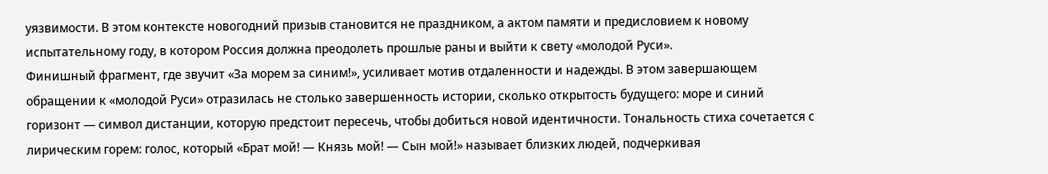уязвимости. В этом контексте новогодний призыв становится не праздником, а актом памяти и предисловием к новому испытательному году, в котором Россия должна преодолеть прошлые раны и выйти к свету «молодой Руси».
Финишный фрагмент, где звучит «За морем за синим!», усиливает мотив отдаленности и надежды. В этом завершающем обращении к «молодой Руси» отразилась не столько завершенность истории, сколько открытость будущего: море и синий горизонт — символ дистанции, которую предстоит пересечь, чтобы добиться новой идентичности. Тональность стиха сочетается с лирическим горем: голос, который «Брат мой! — Князь мой! — Сын мой!» называет близких людей, подчеркивая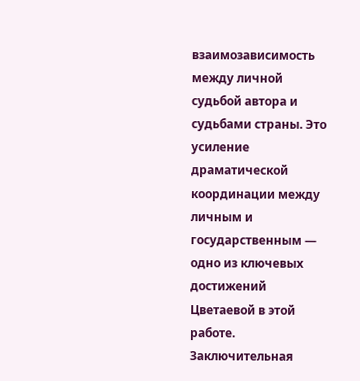взаимозависимость между личной судьбой автора и судьбами страны. Это усиление драматической координации между личным и государственным — одно из ключевых достижений Цветаевой в этой работе.
Заключительная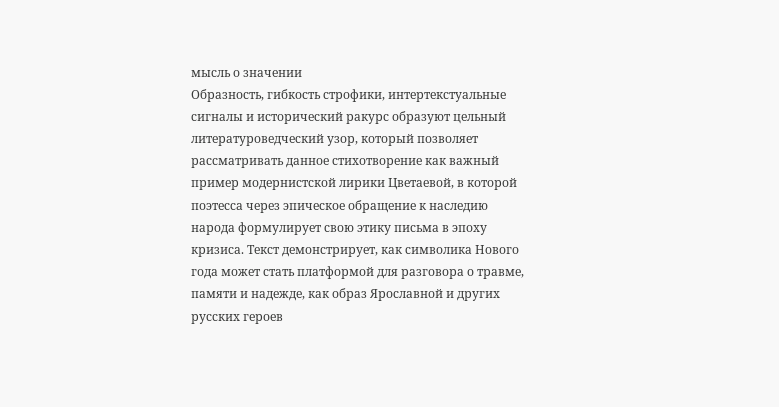мысль о значении
Образность, гибкость строфики, интертекстуальные сигналы и исторический ракурс образуют цельный литературоведческий узор, который позволяет рассматривать данное стихотворение как важный пример модернистской лирики Цветаевой, в которой поэтесса через эпическое обращение к наследию народа формулирует свою этику письма в эпоху кризиса. Текст демонстрирует, как символика Нового года может стать платформой для разговора о травме, памяти и надежде, как образ Ярославной и других русских героев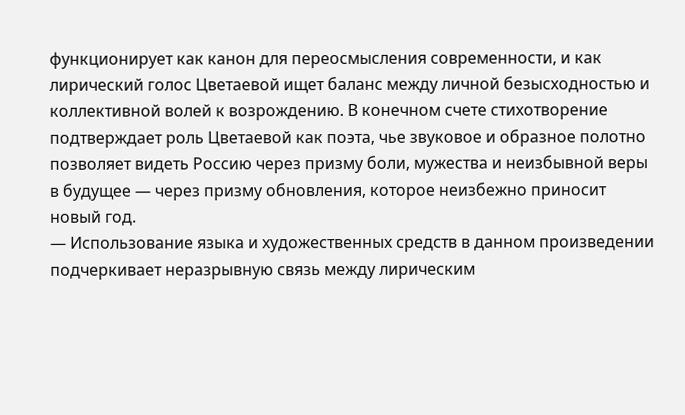функционирует как канон для переосмысления современности, и как лирический голос Цветаевой ищет баланс между личной безысходностью и коллективной волей к возрождению. В конечном счете стихотворение подтверждает роль Цветаевой как поэта, чье звуковое и образное полотно позволяет видеть Россию через призму боли, мужества и неизбывной веры в будущее — через призму обновления, которое неизбежно приносит новый год.
— Использование языка и художественных средств в данном произведении подчеркивает неразрывную связь между лирическим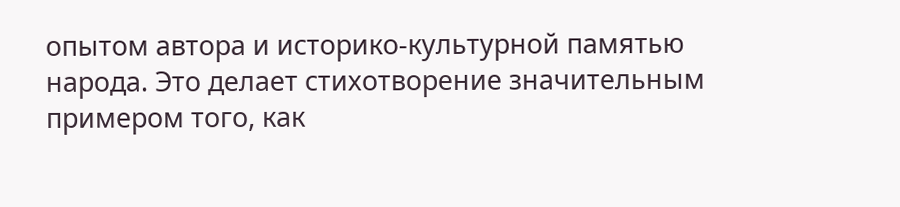опытом автора и историко-культурной памятью народа. Это делает стихотворение значительным примером того, как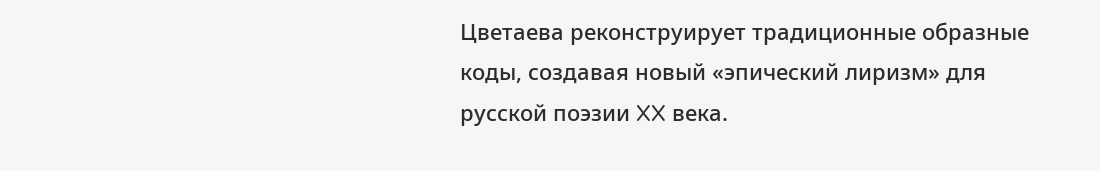Цветаева реконструирует традиционные образные коды, создавая новый «эпический лиризм» для русской поэзии XX века.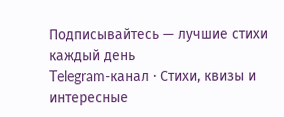Подписывайтесь — лучшие стихи каждый день
Telegram-канал · Стихи, квизы и интересные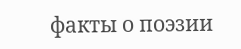факты о поэзии